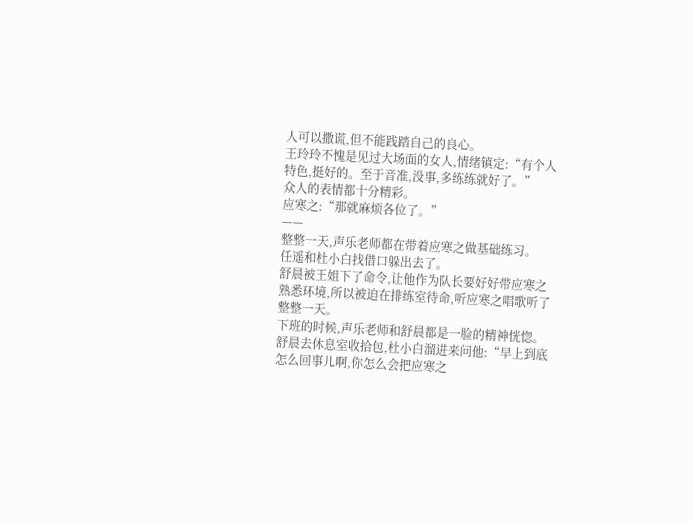人可以撒谎,但不能践踏自己的良心。
王玲玲不愧是见过大场面的女人,情绪镇定:“有个人特色,挺好的。至于音准,没事,多练练就好了。”
众人的表情都十分精彩。
应寒之:“那就麻烦各位了。”
——
整整一天,声乐老师都在带着应寒之做基础练习。
任遥和杜小白找借口躲出去了。
舒晨被王姐下了命令,让他作为队长要好好带应寒之熟悉环境,所以被迫在排练室待命,听应寒之唱歌听了整整一天。
下班的时候,声乐老师和舒晨都是一脸的精神恍惚。
舒晨去休息室收拾包,杜小白溜进来问他:“早上到底怎么回事儿啊,你怎么会把应寒之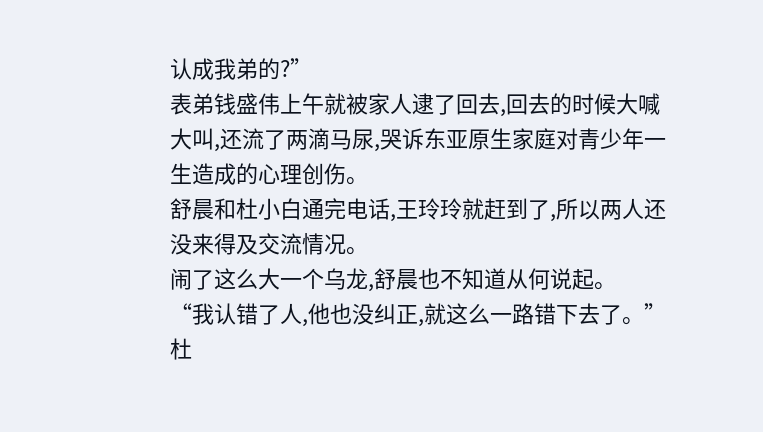认成我弟的?”
表弟钱盛伟上午就被家人逮了回去,回去的时候大喊大叫,还流了两滴马尿,哭诉东亚原生家庭对青少年一生造成的心理创伤。
舒晨和杜小白通完电话,王玲玲就赶到了,所以两人还没来得及交流情况。
闹了这么大一个乌龙,舒晨也不知道从何说起。
“我认错了人,他也没纠正,就这么一路错下去了。”
杜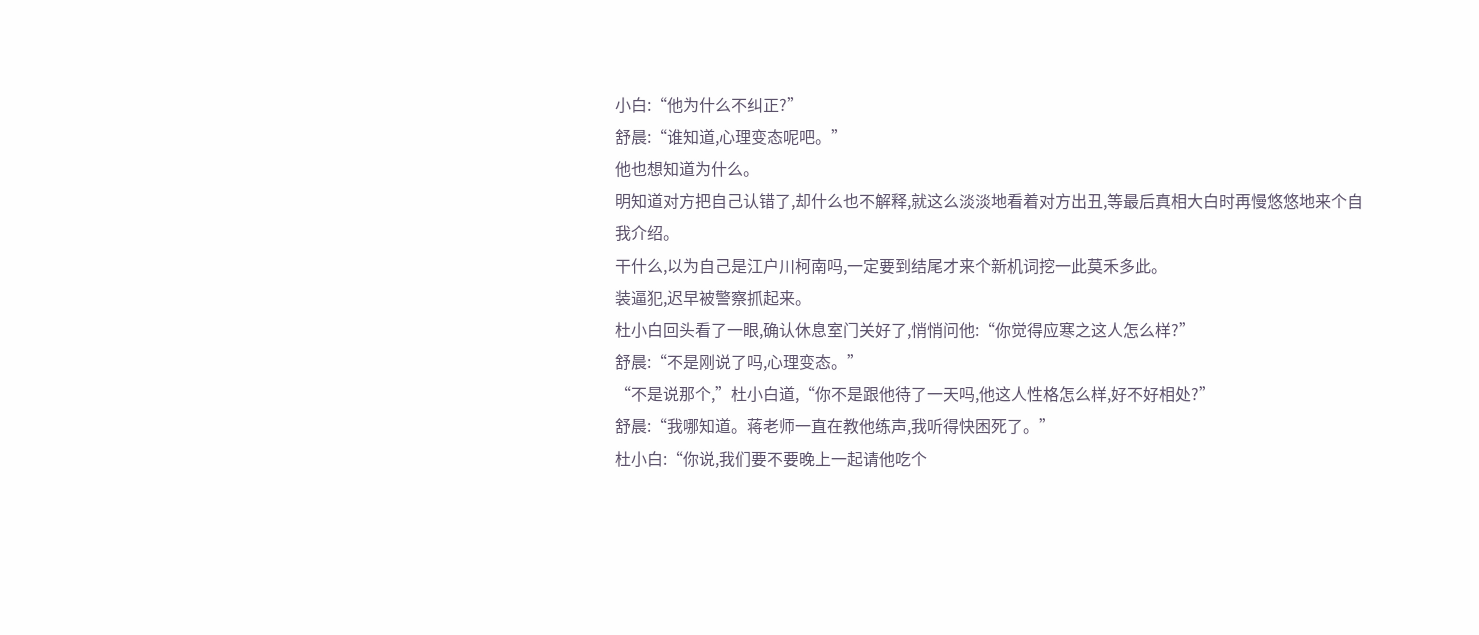小白:“他为什么不纠正?”
舒晨:“谁知道,心理变态呢吧。”
他也想知道为什么。
明知道对方把自己认错了,却什么也不解释,就这么淡淡地看着对方出丑,等最后真相大白时再慢悠悠地来个自我介绍。
干什么,以为自己是江户川柯南吗,一定要到结尾才来个新机词挖一此莫禾多此。
装逼犯,迟早被警察抓起来。
杜小白回头看了一眼,确认休息室门关好了,悄悄问他:“你觉得应寒之这人怎么样?”
舒晨:“不是刚说了吗,心理变态。”
“不是说那个,”杜小白道,“你不是跟他待了一天吗,他这人性格怎么样,好不好相处?”
舒晨:“我哪知道。蒋老师一直在教他练声,我听得快困死了。”
杜小白:“你说,我们要不要晚上一起请他吃个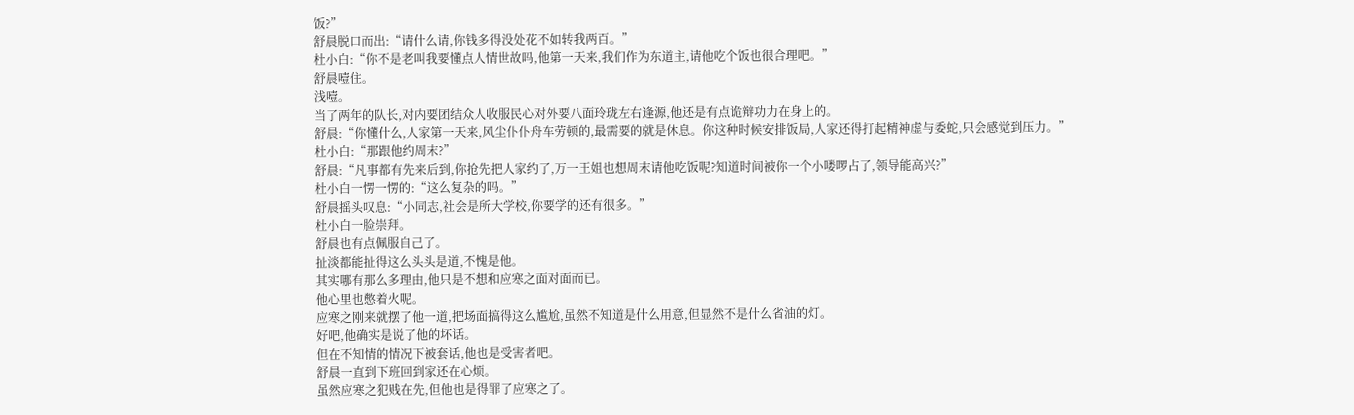饭?”
舒晨脱口而出:“请什么请,你钱多得没处花不如转我两百。”
杜小白:“你不是老叫我要懂点人情世故吗,他第一天来,我们作为东道主,请他吃个饭也很合理吧。”
舒晨噎住。
浅噎。
当了两年的队长,对内要团结众人收服民心对外要八面玲珑左右逢源,他还是有点诡辩功力在身上的。
舒晨:“你懂什么,人家第一天来,风尘仆仆舟车劳顿的,最需要的就是休息。你这种时候安排饭局,人家还得打起精神虚与委蛇,只会感觉到压力。”
杜小白:“那跟他约周末?”
舒晨:“凡事都有先来后到,你抢先把人家约了,万一王姐也想周末请他吃饭呢?知道时间被你一个小喽啰占了,领导能高兴?”
杜小白一愣一愣的:“这么复杂的吗。”
舒晨摇头叹息:“小同志,社会是所大学校,你要学的还有很多。”
杜小白一脸崇拜。
舒晨也有点佩服自己了。
扯淡都能扯得这么头头是道,不愧是他。
其实哪有那么多理由,他只是不想和应寒之面对面而已。
他心里也憋着火呢。
应寒之刚来就摆了他一道,把场面搞得这么尴尬,虽然不知道是什么用意,但显然不是什么省油的灯。
好吧,他确实是说了他的坏话。
但在不知情的情况下被套话,他也是受害者吧。
舒晨一直到下班回到家还在心烦。
虽然应寒之犯贱在先,但他也是得罪了应寒之了。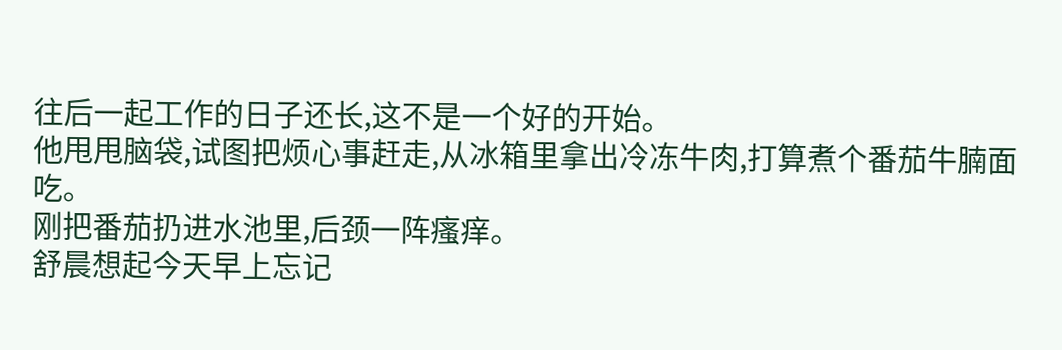往后一起工作的日子还长,这不是一个好的开始。
他甩甩脑袋,试图把烦心事赶走,从冰箱里拿出冷冻牛肉,打算煮个番茄牛腩面吃。
刚把番茄扔进水池里,后颈一阵瘙痒。
舒晨想起今天早上忘记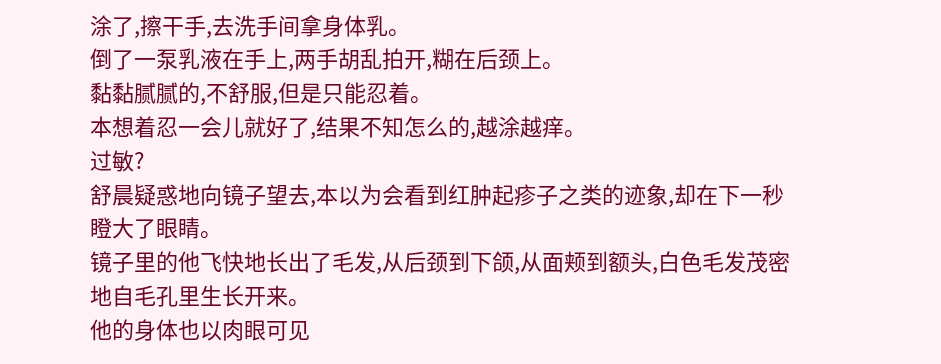涂了,擦干手,去洗手间拿身体乳。
倒了一泵乳液在手上,两手胡乱拍开,糊在后颈上。
黏黏腻腻的,不舒服,但是只能忍着。
本想着忍一会儿就好了,结果不知怎么的,越涂越痒。
过敏?
舒晨疑惑地向镜子望去,本以为会看到红肿起疹子之类的迹象,却在下一秒瞪大了眼睛。
镜子里的他飞快地长出了毛发,从后颈到下颌,从面颊到额头,白色毛发茂密地自毛孔里生长开来。
他的身体也以肉眼可见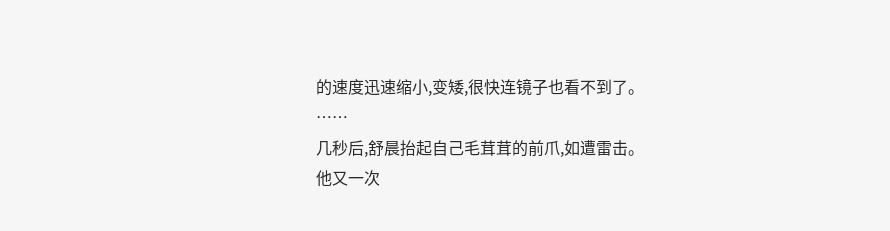的速度迅速缩小,变矮,很快连镜子也看不到了。
……
几秒后,舒晨抬起自己毛茸茸的前爪,如遭雷击。
他又一次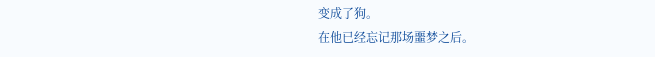变成了狗。
在他已经忘记那场噩梦之后。